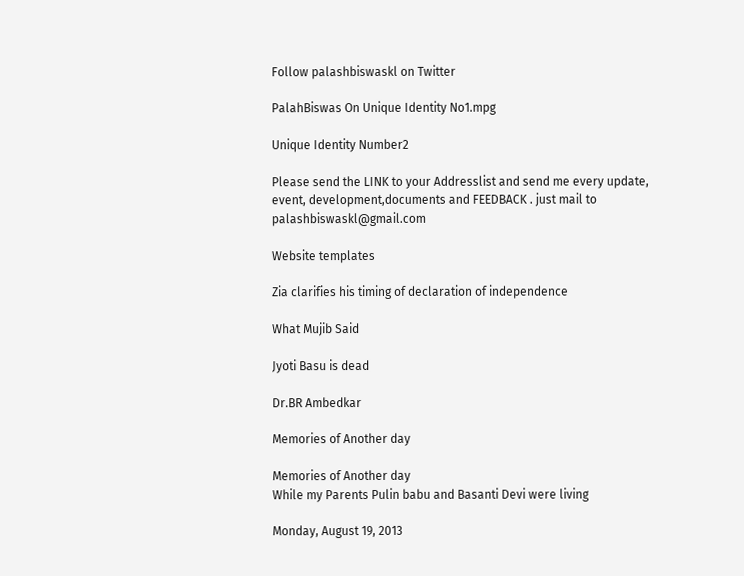Follow palashbiswaskl on Twitter

PalahBiswas On Unique Identity No1.mpg

Unique Identity Number2

Please send the LINK to your Addresslist and send me every update, event, development,documents and FEEDBACK . just mail to palashbiswaskl@gmail.com

Website templates

Zia clarifies his timing of declaration of independence

What Mujib Said

Jyoti Basu is dead

Dr.BR Ambedkar

Memories of Another day

Memories of Another day
While my Parents Pulin babu and Basanti Devi were living

Monday, August 19, 2013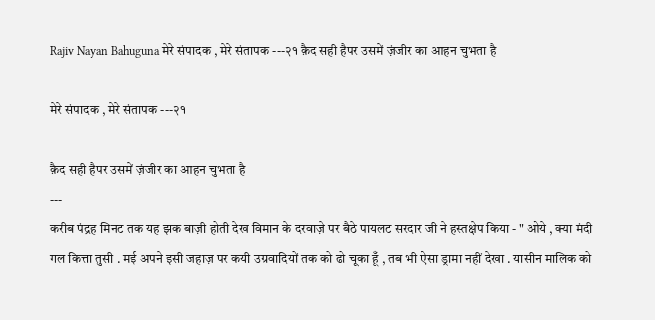Rajiv Nayan Bahuguna मेरे संपादक , मेरे संतापक ---२१ क़ैद सही हैपर उसमें ज़ंजीर का आहन चुभता है

मेरे संपादक , मेरे संतापक ---२१

क़ैद सही हैपर उसमें ज़ंजीर का आहन चुभता है
---
करीब पंद्रह मिनट तक यह झक बाज़ी होती देख विमान के दरवाज़े पर बैठे पायलट सरदार जी ने हस्तक्षेप किया - " ओये , क्या मंदी गल कित्ता तुसी . मई अपने इसी जहाज़ पर कयी उग्रवादियों तक को ढो चूका हूँ , तब भी ऐसा ड्रामा नहीं देखा . यासीन मालिक को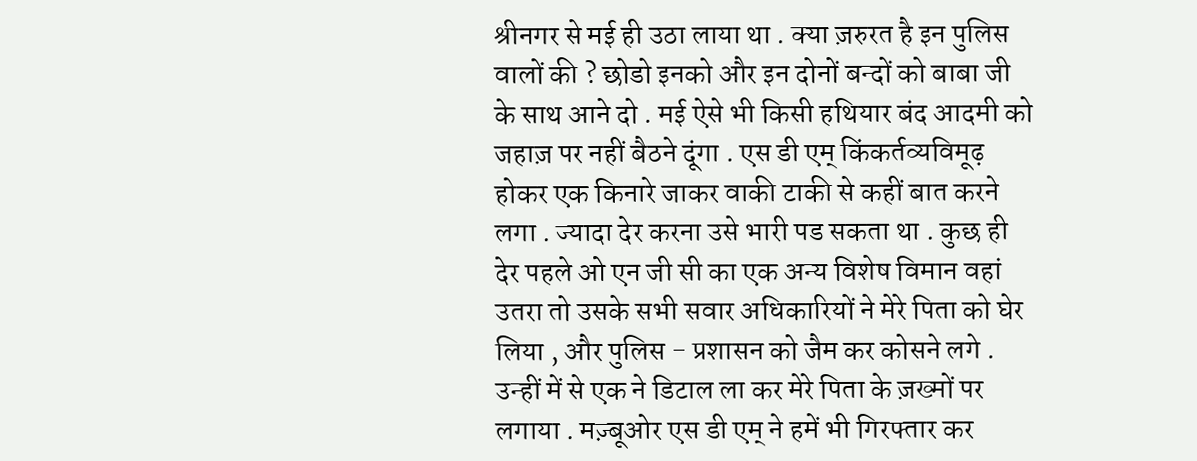श्रीनगर से मई ही उठा लाया था . क्या ज़रुरत है इन पुलिस वालों की ? छोडो इनको और इन दोनों बन्दों को बाबा जी के साथ आने दो . मई ऐसे भी किसी हथियार बंद आदमी को जहाज़ पर नहीं बैठने दूंगा . एस डी एम् किंकर्तव्यविमूढ़ होकर एक किनारे जाकर वाकी टाकी से कहीं बात करने लगा . ज्यादा देर करना उसे भारी पड सकता था . कुछ ही देर पहले ओ एन जी सी का एक अन्य विशेष विमान वहां उतरा तो उसके सभी सवार अधिकारियों ने मेरे पिता को घेर लिया , और पुलिस - प्रशासन को जैम कर कोसने लगे . उन्हीं में से एक ने डिटाल ला कर मेरे पिता के ज़ख्मों पर लगाया . मज़्बूओर एस डी एम् ने हमें भी गिरफ्तार कर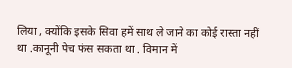लिया , क्योंकि इसके सिवा हमें साथ ले जाने का कोई रास्ता नहीं था .कानूनी पेच फंस सकता था . विमान में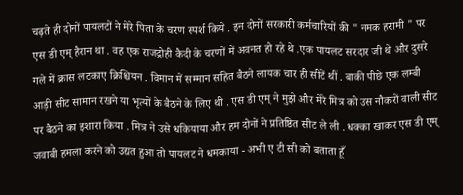चढ़ते ही दोनों पायलटों ने मेरे पिता के चरण स्पर्श किये . इन दोनों सरकारी कर्मचारियों की " नमक हरामी " पर एस डी एम् हैरान था . वह एक राजद्रोही कैदी के चरणों में अवनत हो रहे थे .एक पायलट सरदार जी थे और दुसरे गले में क्रास लटकाए क्रिश्चियन . विमान में सम्मान सहित बैठने लायक चार ही सीटें थीं . बाकी पीछे एक लम्बी आड़ी सीट सामान रखने या भृत्यों के बैठने के लिए थी . एस डी एम् ने मुझे और मेरे मित्र को उस नौकरों वाली सीट पर बैठने का इशारा किया . मित्र ने उसे धकियाया और हम दोनों ने प्रतिष्ठित सीट ले ली . धक्का खाकर एस डी एम् जवाबी हमला करने को उद्यत हुआ तो पायलट ने धमकाया - अभी ए टी सी को बताता हूँ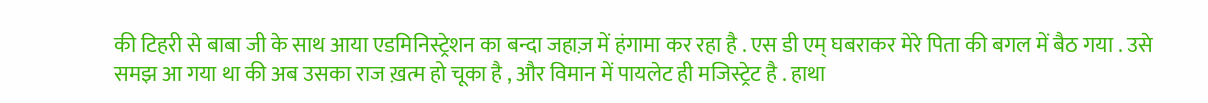की टिहरी से बाबा जी के साथ आया एडमिनिस्ट्रेशन का बन्दा जहाज़ में हंगामा कर रहा है . एस डी एम् घबराकर मेरे पिता की बगल में बैठ गया . उसे समझ आ गया था की अब उसका राज ख़त्म हो चूका है , और विमान में पायलेट ही मजिस्ट्रेट है . हाथा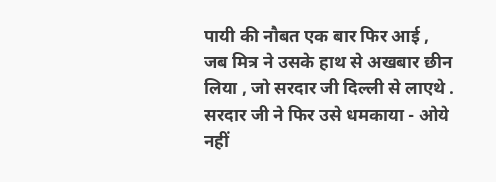पायी की नौबत एक बार फिर आई , जब मित्र ने उसके हाथ से अखबार छीन लिया , जो सरदार जी दिल्ली से लाएथे . सरदार जी ने फिर उसे धमकाया - ओये नहीं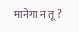मानेगा न तू ?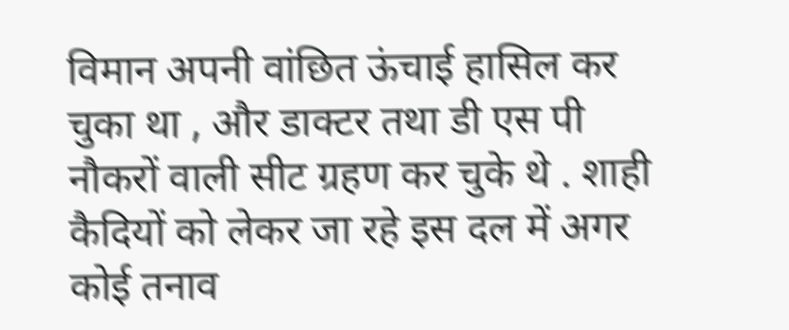विमान अपनी वांछित ऊंचाई हासिल कर चुका था , और डाक्टर तथा डी एस पी नौकरों वाली सीट ग्रहण कर चुके थे . शाही कैदियों को लेकर जा रहे इस दल में अगर कोई तनाव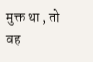मुक्त था , तो वह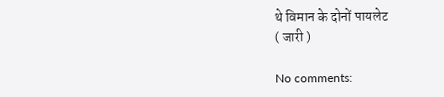थे विमान के दोनों पायलेट
( जारी )

No comments: